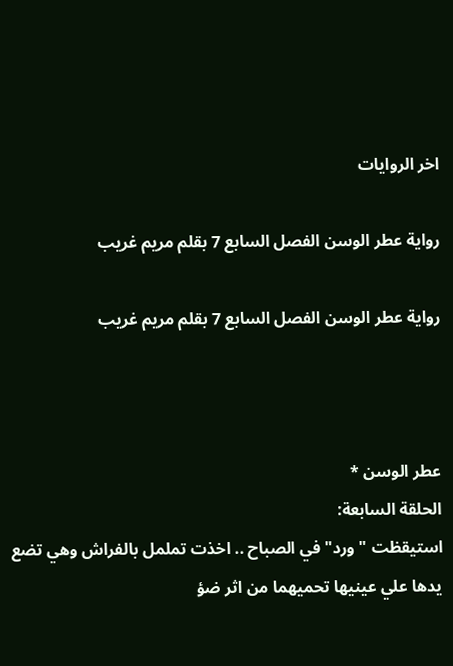اخر الروايات

رواية عطر الوسن الفصل السابع 7 بقلم مريم غريب

رواية عطر الوسن الفصل السابع 7 بقلم مريم غريب



عطر الوسن *
الحلقة السابعة:
استيقظت " ورد" في الصباح .. اخذت تململ بالفراش وهي تضع يدها علي عينيها تحميهما من اثر ضؤ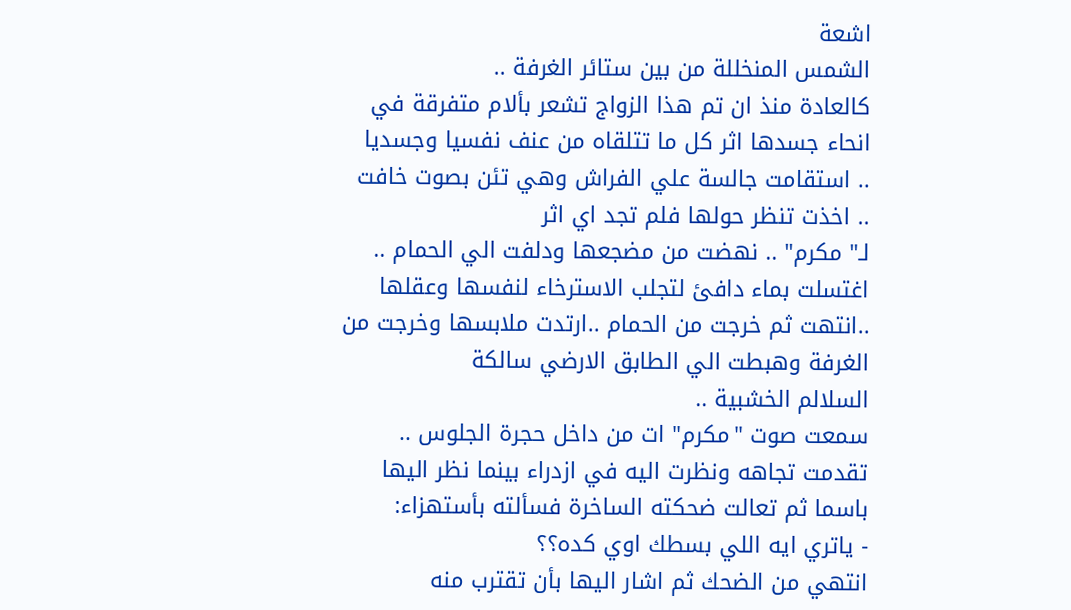اشعة
الشمس المنخللة من بين ستائر الغرفة ..
كالعادة منذ ان تم هذا الزواج تشعر بألام متفرقة في انحاء جسدها اثر كل ما تتلقاه من عنف نفسيا وجسديا
.. استقامت جالسة علي الفراش وهي تئن بصوت خافت .. اخذت تنظر حولها فلم تجد اي اثر
لـ" مكرم" .. نهضت من مضجعها ودلفت الي الحمام .. اغتسلت بماء دافئ لتجلب الاسترخاء لنفسها وعقلها
..انتهت ثم خرجت من الحمام ..ارتدت ملابسها وخرجت من الغرفة وهبطت الي الطابق الارضي سالكة
السلالم الخشبية ..
سمعت صوت "مكرم" ات من داخل حجرة الجلوس .. تقدمت تجاهه ونظرت اليه في ازدراء بينما نظر اليها
باسما ثم تعالت ضحكته الساخرة فسألته بأستهزاء:
- ياتري ايه اللي بسطك اوي كده؟؟
انتهي من الضحك ثم اشار اليها بأن تقترب منه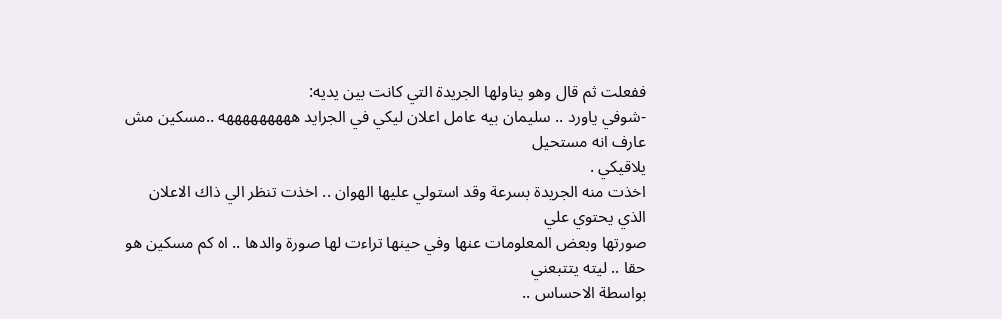ففعلت ثم قال وهو يناولها الجريدة التي كانت بين يديه:
-شوفي ياورد .. سليمان بيه عامل اعلان ليكي في الجرايد هههههههههه ..مسكين مش عارف انه مستحيل
يلاقيكي .
اخذت منه الجريدة بسرعة وقد استولي عليها الهوان .. اخذت تنظر الي ذاك الاعلان الذي يحتوي علي
صورتها وبعض المعلومات عنها وفي حينها تراءت لها صورة والدها .. اه كم مسكين هو حقا .. ليته يتتبعني
بواسطة الاحساس ..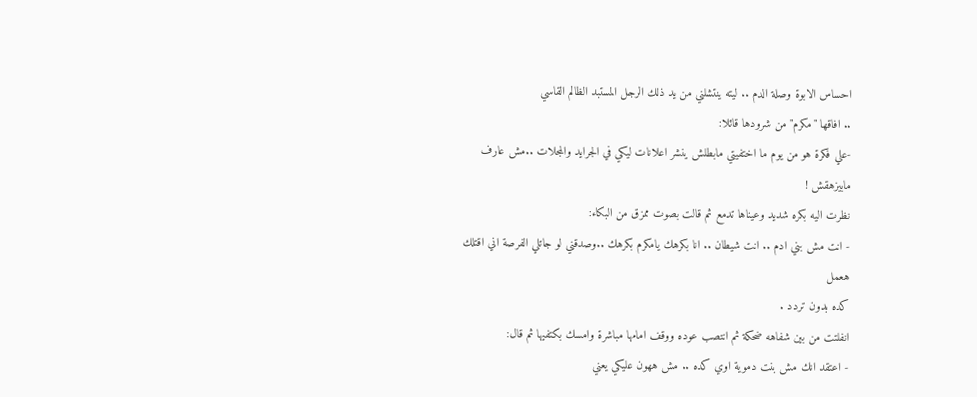احساس الابوة وصلة الدم .. ليته ينتشلني من يد ذلك الرجل المستبد الظالم القاسي
.. افاقها "مكرم" من شرودها قائلا:
-علي فكرة هو من يوم ما اختفيتي مابطلش ينشر اعلانات ليكي في الجرايد والمجلات ..مش عارف
مابيزهقش !
نظرت اليه بكره شديد وعيناها تدمع ثم قالت بصوت ممزق من البكاء:
- انت مش بني ادم .. انت شيطان .. انا بكرهك يامكرم بكرهك ..وصدقني لو جاتلي الفرصة اني اقتلك هعمل
كده بدون تردد .
انفلتت من بين شفاهه ضحكة ثم انتصب عوده ووقف امامها مباشرة وامسك بكتفيها ثم قال:
- اعتقد انك مش بنت دموية اوي كده .. مش ههون عليكي يعني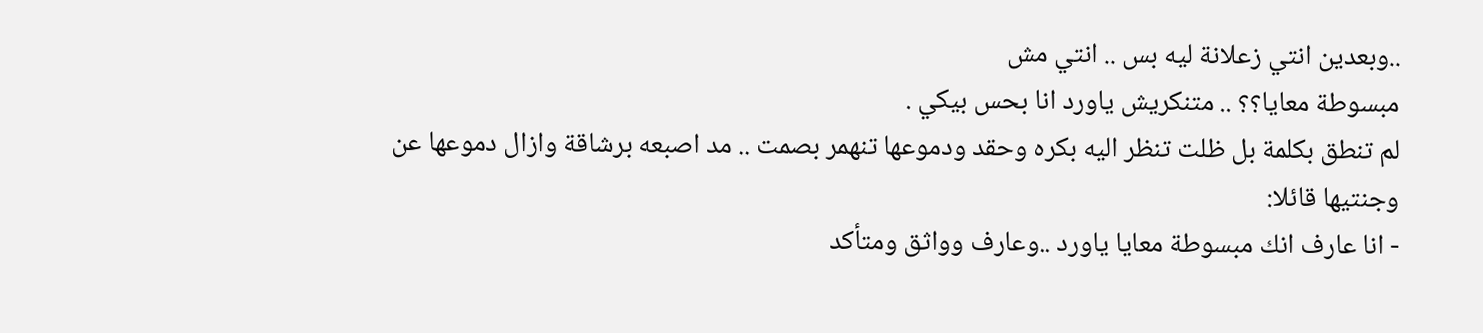..وبعدين انتي زعلانة ليه بس .. انتي مش
مبسوطة معايا؟؟ .. متنكريش ياورد انا بحس بيكي .
لم تنطق بكلمة بل ظلت تنظر اليه بكره وحقد ودموعها تنهمر بصمت .. مد اصبعه برشاقة وازال دموعها عن
وجنتيها قائلا:
- انا عارف انك مبسوطة معايا ياورد ..وعارف وواثق ومتأكد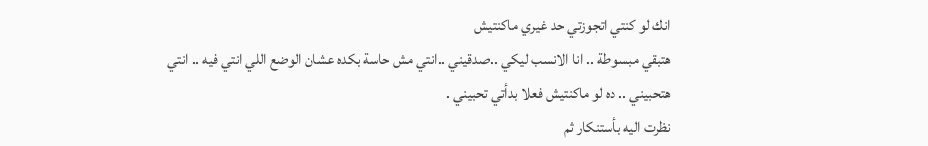انك لو كنتي اتجوزتي حد غيري ماكنتيش
هتبقي مبسوطة .. انا الانسب ليكي ..صدقيني ..انتي مش حاسة بكده عشان الوضع اللي انتي فيه .. انتي
هتحبيني .. ده لو ماكنتيش فعلا بدأتي تحبيني .
نظرت اليه بأستنكار ثم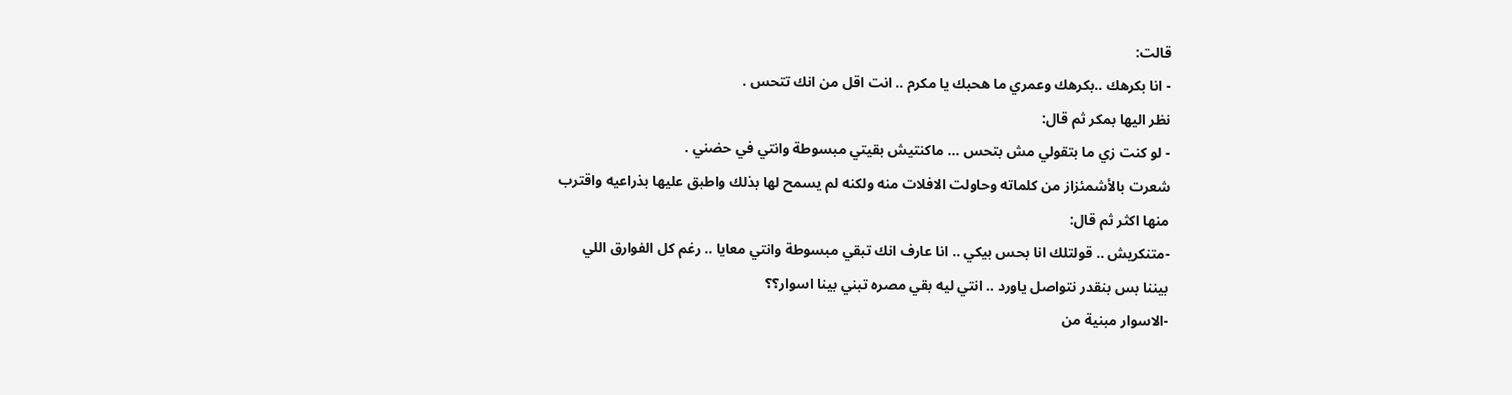قالت:
- انا بكرهك ..بكرهك وعمري ما هحبك يا مكرم .. انت اقل من انك تتحس .
نظر اليها بمكر ثم قال:
- لو كنت زي ما بتقولي مش بتحس ... ماكنتيش بقيتي مبسوطة وانتي في حضني .
شعرت بالأشمئزاز من كلماته وحاولت الافلات منه ولكنه لم يسمح لها بذلك واطبق عليها بذراعيه واقترب
منها اكثر ثم قال:
-متنكريش .. قولتلك انا بحس بيكي .. انا عارف انك تبقي مبسوطة وانتي معايا .. رغم كل الفوارق اللي
بيننا بس بنقدر نتواصل ياورد .. انتي ليه بقي مصره تبني بينا اسوار؟؟
-الاسوار مبنية من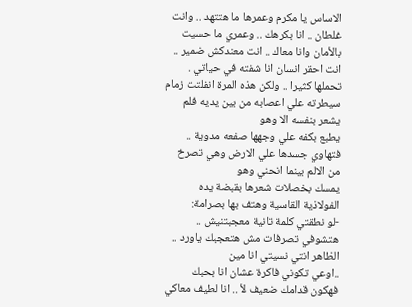الاساس يا مكرم وعمرها ما هتتهد .. وانت غلطان .. انا بكرهك .. وعمري ما حسيت
بالأمان وانا معاك .. انت معندكش ضمير .. انت احقر انسان انا شفته في حياتي .
تحملها كثيرا .. ولكن هذه المرة انفلتت زمام سيطرته علي اعصابه من بين يديه فلم يشعر بنفسه الا وهو
يطبع بكفه علي وجهها صفعه مدوية .. فتهاوي جسدها علي الارض وهي تصرخ من الالم بينما انحني وهو
يمسك بخصلات شعرها بقبضة يده الفولاذية القاسية وهتف بها بصرامة:
-لو نطقتي كلمة تانية معجبتنيش .. هتشوفي تصرفات مش هتعجبك ياورد .. الظاهر انتي نسيتي انا مين
..اوعي تكوني فاكرة عشان انا بحبك فهكون قدامك ضعيف لأ .. انا لطيف معاكي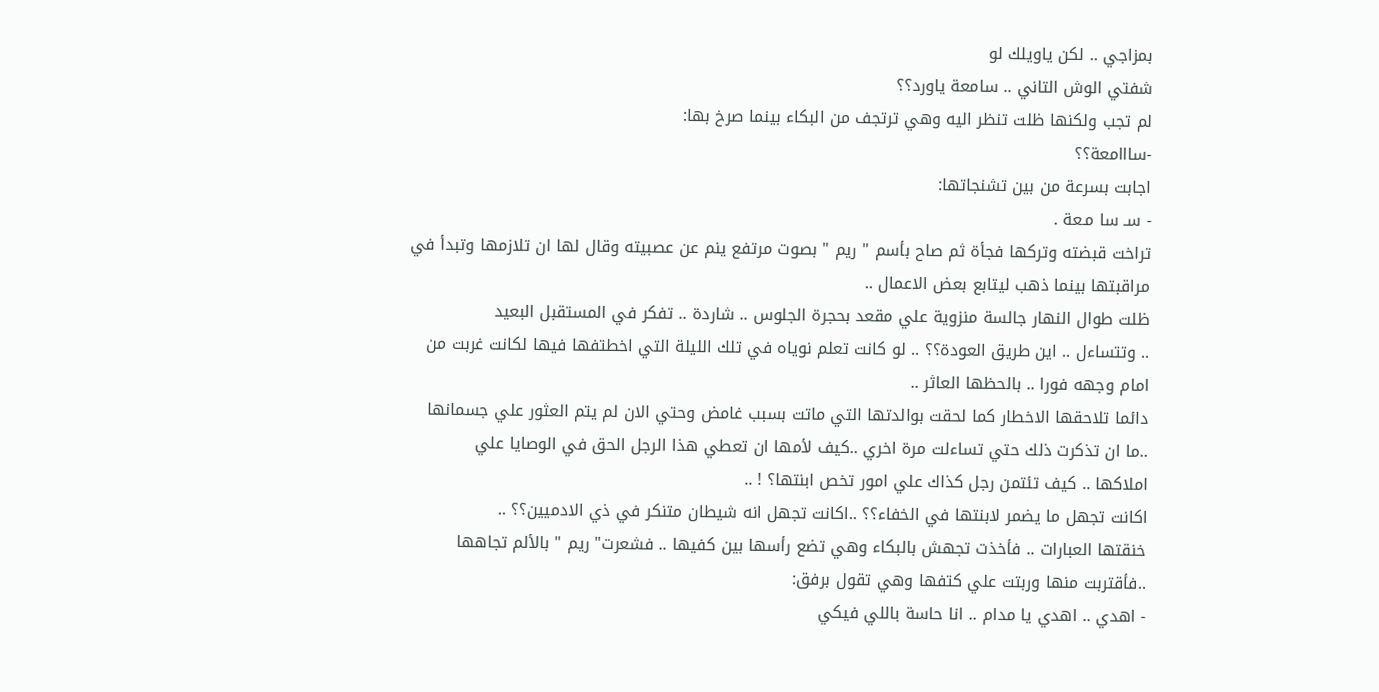بمزاجي .. لكن ياويلك لو
شفتي الوش التاني .. سامعة ياورد؟؟
لم تجب ولكنها ظلت تنظر اليه وهي ترتجف من البكاء بينما صرخ بها:
-سااامعة؟؟
اجابت بسرعة من بين تشنجاتها:
- سـ سا مـعة .
تراخت قبضته وتركها فجأة ثم صاح بأسم " ريم " بصوت مرتفع ينم عن عصبيته وقال لها ان تلازمها وتبدأ في
مراقبتها بينما ذهب ليتابع بعض الاعمال ..
ظلت طوال النهار جالسة منزوية علي مقعد بحجرة الجلوس .. شاردة .. تفكر في المستقبل البعيد
.. وتتساءل .. اين طريق العودة؟؟ .. لو كانت تعلم نوياه في تلك الليلة التي اخطتفها فيها لكانت غربت من
امام وجهه فورا .. بالحظها العاثر ..
دائما تلاحقها الاخطار كما لحقت بوالدتها التي ماتت بسبب غامض وحتي الان لم يتم العثور علي جسمانها
..ما ان تذكرت ذلك حتي تساءلت مرة اخري ..كيف لأمها ان تعطي هذا الرجل الحق في الوصايا علي
املاكها .. كيف تئتمن رجل كذاك علي امور تخص ابنتها؟ ! ..
اكانت تجهل ما يضمر لابنتها في الخفاء؟؟ ..اكانت تجهل انه شيطان متنكر في ذي الادميين؟؟ ..
خنقتها العبارات .. فأخذت تجهش بالبكاء وهي تضع رأسها بين كفيها .. فشعرت" ريم " بالألم تجاهها
..فأقتربت منها وربتت علي كتفها وهي تقول برفق:
- اهدي .. اهدي يا مدام .. انا حاسة باللي فيكي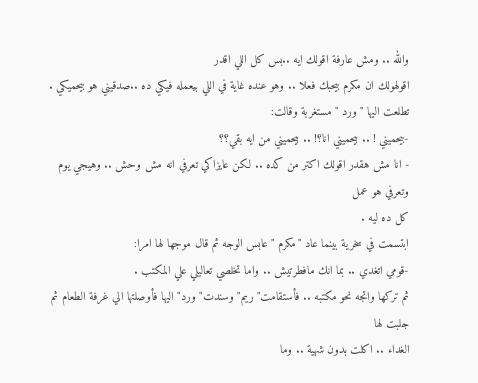والله .. ومش عارفة اقولك ايه ..بس كل اللي اقدر
اقولهولك ان مكرم بيحبك فعلا .. وهو عنده غاية في اللي بيعمله فيكي ده ..صدقيني هو بيحميكي .
تطلعت اليها "ورد " مستغربة وقالت:
-بيحميني ! .. بيحميني انا؟! .. بيحميني من ايه بقي؟؟
- انا مش هقدر اقولك اكتر من كده .. لكن عايزاكي تعرفي انه مش وحش .. وهيجي يوم وتعرفي هو عمل
كل ده ليه .
ابتسمت في سخرية بينما عاد "مكرم "عابس الوجه ثم قال موجها لها امرا:
-قومي اتغدي .. بما انك مافطرتيش .. واما تخلصي تعاليلي علي المكتب .
ثم تركها واتجه نحو مكتبه .. فأستقامت" ريم" وسندت" ورد" اليها فأوصلتها الي غرفة الطعام ثم جلبت لها
الغداء .. اكلت بدون شهية .. وما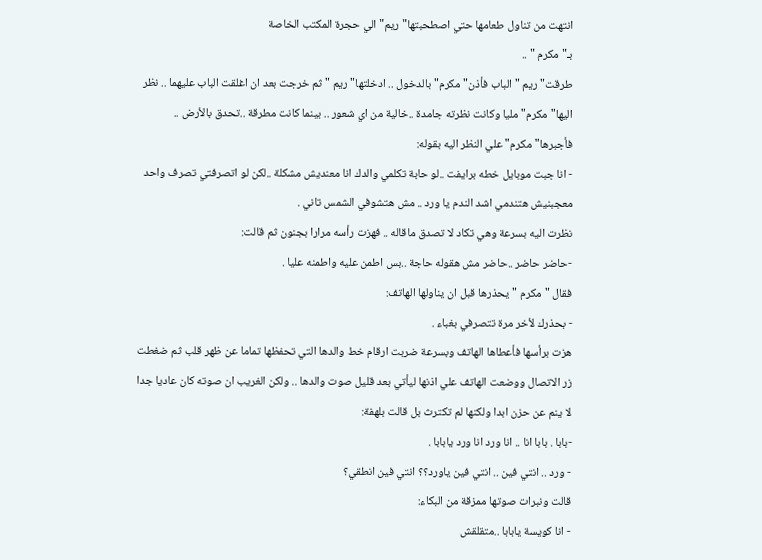انتهت من تناول طعامها حتي اصطحبتها" ريم" الي حجرة المكتب الخاصة
بـ"مكرم " ..
طرقت" ريم " الباب فأذن" مكرم" بالدخول .. ادخلتها" ريم " ثم خرجت بعد ان اغلقت الباب عليهما .. نظر
اليها" مكرم" مليا وكانت نظرته جامدة ..خالية من اي شعور .. بينما كانت مطرقة ..تحدق بالأرض ..
فأجبرها" مكرم" علي النظر اليه بقوله:
- انا جبت موبايل خطه برايفت ..لو حابة تكلمي والدك انا معنديش مشكلة ..لكن لو اتصرفتي تصرف واحد
معجبنيش هتندمي اشد الندم يا ورد .. مش هتشوفي الشمس تاني .
نظرت اليه بسرعة وهي تكاد لا تصدق ماقاله .. فهزت رأسه مرارا بجنون ثم قالت:
-حاضر حاضر ..حاضر مش هقوله حاجة ..بس اطمن عليه واطمنه عليا .
فقال "مكرم " يحذرها قبل ان يناولها الهاتف:
- بحذرك لأخر مرة تتصرفي بغباء .
هزت برأسها فأعطاها الهاتف وبسرعة ضربت ارقام خط والدها التي تحفظها تماما عن ظهر قلب ثم ضغطت
زر الاتصال ووضعت الهاتف علي اذنها ليأتي بعد قليل صوت والدها .. ولكن الغريب ان صوته كان عاديا جدا
لا ينم عن حزن ابدا ولكنها لم تكترث بل قالت بلهفة:
-بابا . بابا انا .. انا ورد انا ورد يابابا .
- ورد .. انتي فين .. انتي فين ياورد؟؟ انتي فين انطقي؟
قالت ونبرات صوتها ممزقة من البكاء:
- انا كويسة يابابا ..متقلقش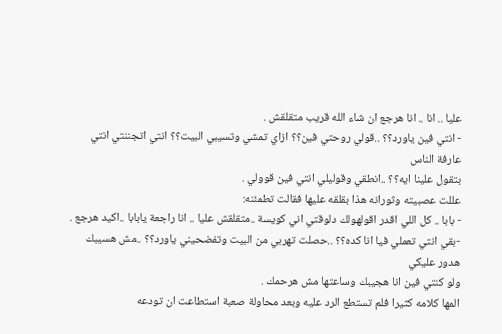عليا .. انا .. انا هرجع ان شاء الله قريب متقلقش .
- انتي فين ياورد؟؟ ..قولي روحتي فين؟؟ ازاي تمشي وتسيبي البيت؟؟ انتي اتجننتي انتي عارفة الناس
بتقول علينا ايه؟؟ ..انطقي وقوليلي انتي فين قوولي .
عللت عصبيته وثورانه هذا بقلقه عليها فقالت تطمئنه:
- بابا .. كل اللي اقدر اقولهولك دلوقتي اني كويسة ..متقلقش عليا .. انا راجعة يابابا ..اكيد هرجع .
-بقي انتي تعملي فيا انا كده؟؟ ..حصلت تهربي من البيت وتفضحيني ياورد؟؟ ..مش هسيبك هدور عليكي
ولو كنتي فين انا هجيبك وساعتها مش هرحمك .
المها كلامه كثيرا فلم تستطع الرد عليه وبعد محاولة صعبة استطاعت ان تودعه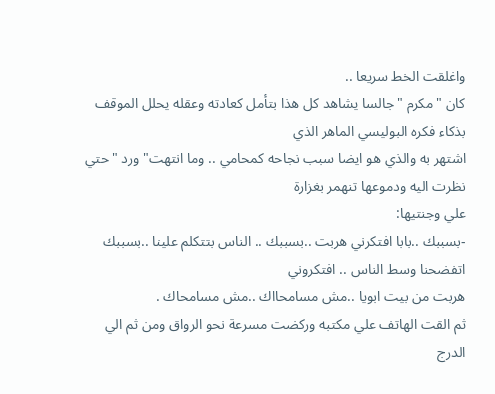واغلقت الخط سريعا ..
كان "مكرم "جالسا يشاهد كل هذا بتأمل كعادته وعقله يحلل الموقف بذكاء فكره البوليسي الماهر الذي
اشتهر به والذي هو ايضا سبب نجاحه كمحامي .. وما انتهت" ورد "حتي نظرت اليه ودموعها تنهمر بغزارة
علي وجنتيها:
-بسببك ..بابا افتكرني هربت ..بسببك .. الناس بتتكلم علينا ..بسببك اتفضحنا وسط الناس .. افتكروني
هربت من بيت ابويا ..مش مسامحااك ..مش مسامحاك .
ثم القت الهاتف علي مكتبه وركضت مسرعة نحو الرواق ومن ثم الي الدرج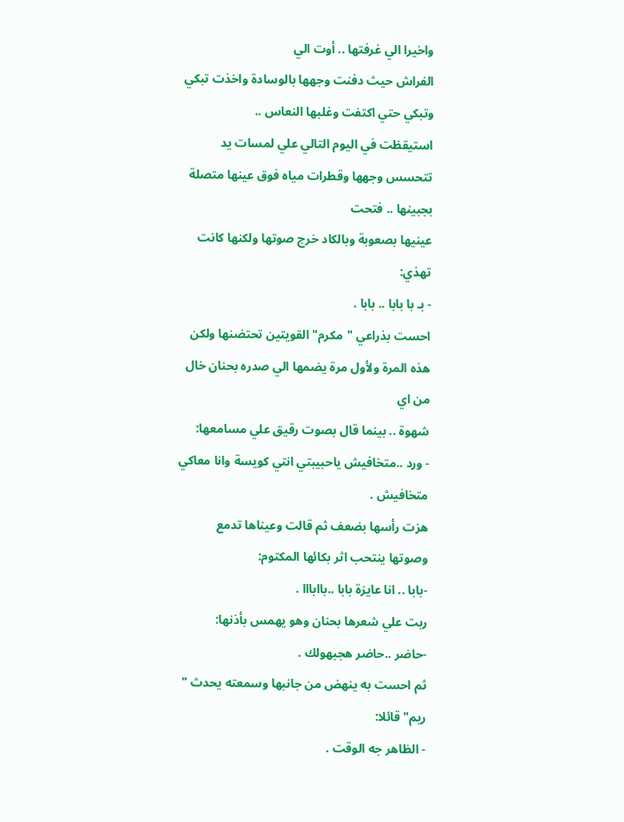واخيرا الي غرفتها .. أوت الي
الفراش حيث دفنت وجهها بالوسادة واخذت تبكي وتبكي حتي اكتفت وغلبها النعاس ..
استيقظت في اليوم التالي علي لمسات يد تتحسس وجهها وقطرات مياه فوق عينها متصلة بجبينها .. فتحت
عينيها بصعوبة وبالكاد خرج صوتها ولكنها كانت تهذي:
- بـ با بابا .. بابا .
احست بذراعي "مكرم" القويتين تحتضنها ولكن هذه المرة ولأول مرة يضمها الي صدره بحنان خال من اي
شهوة .. بينما قال بصوت رقيق علي مسامعها:
- ورد ..متخافيش ياحبيبتي انتي كويسة وانا معاكي متخافيش .
هزت رأسها بضعف ثم قالت وعيناها تدمع وصوتها ينتحب اثر بكائها المكتوم:
-بابا .. انا عايزة بابا ..باابااا .
ربت علي شعرها بحنان وهو يهمس بأذنها:
-حاضر ..حاضر هجبهولك .
ثم احست به ينهض من جانبها وسمعته يحدث " ريم" قائلا:
- الظاهر جه الوقت .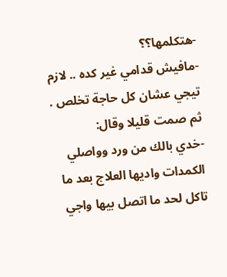-هتكلمها؟؟
-مافيش قدامي غير كده .. لازم تيجي عشان كل حاجة تخلص .
ثم صمت قليلا وقال:
-خدي بالك من ورد وواصلي الكمدات واديها العلاج بعد ما تاكل لحد ما اتصل بيها واجي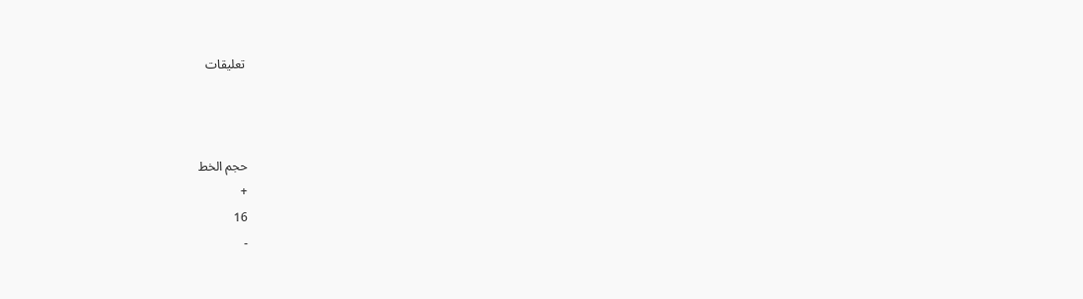تعليقات



حجم الخط
+
16
-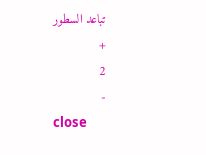تباعد السطور
+
2
-
close